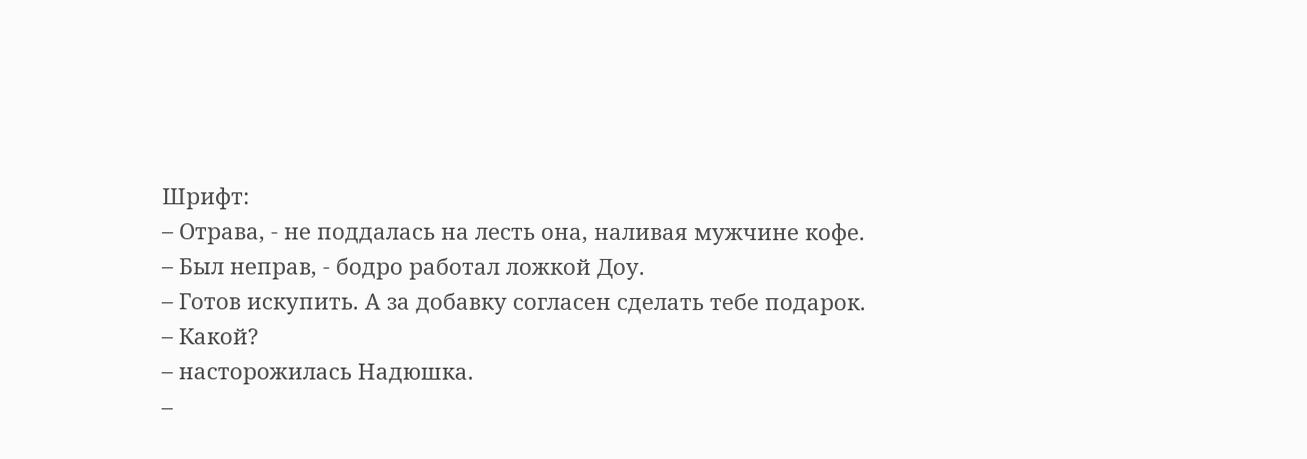Шрифт:
– Отрава, - не поддалась на лесть она, наливая мужчине кофе.
– Был неправ, - бодро работал ложкой Доу.
– Готов искупить. А за добавку согласен сделать тебе подарок.
– Какой?
– насторожилась Надюшка.
–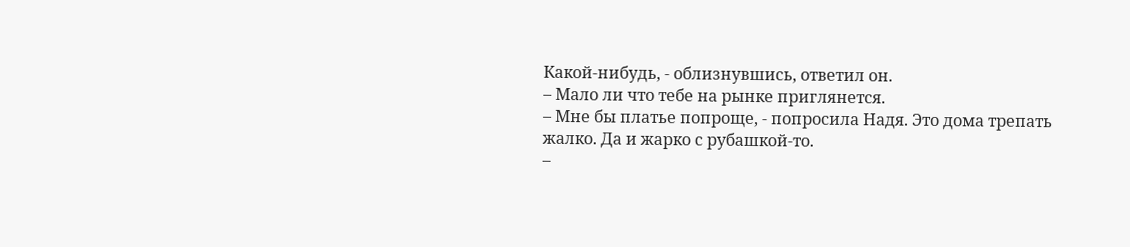Какой-нибудь, - облизнувшись, ответил он.
– Мало ли что тебе на рынке приглянется.
– Мне бы платье попроще, - попросила Надя. Это дома трепать жалко. Да и жарко с рубашкой-то.
–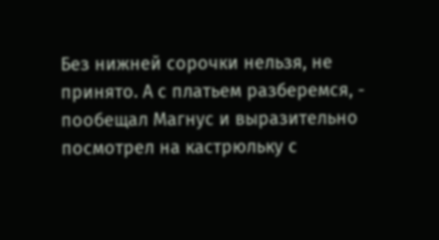Без нижней сорочки нельзя, не принято. А с платьем разберемся, - пообещал Магнус и выразительно посмотрел на кастрюльку с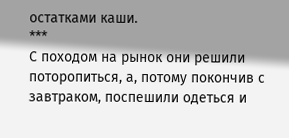остатками каши.
***
С походом на рынок они решили поторопиться, а, потому покончив с завтраком, поспешили одеться и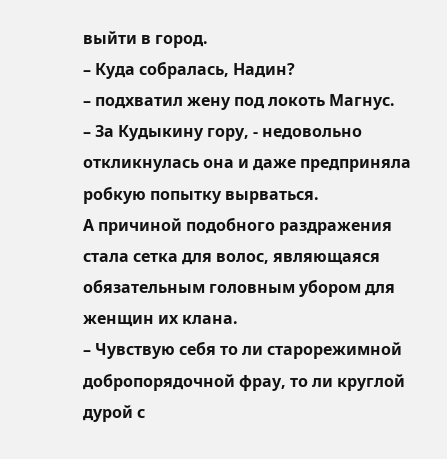выйти в город.
– Куда собралась, Надин?
– подхватил жену под локоть Магнус.
– За Кудыкину гору, - недовольно откликнулась она и даже предприняла робкую попытку вырваться.
А причиной подобного раздражения стала сетка для волос, являющаяся обязательным головным убором для женщин их клана.
– Чувствую себя то ли старорежимной добропорядочной фрау, то ли круглой дурой с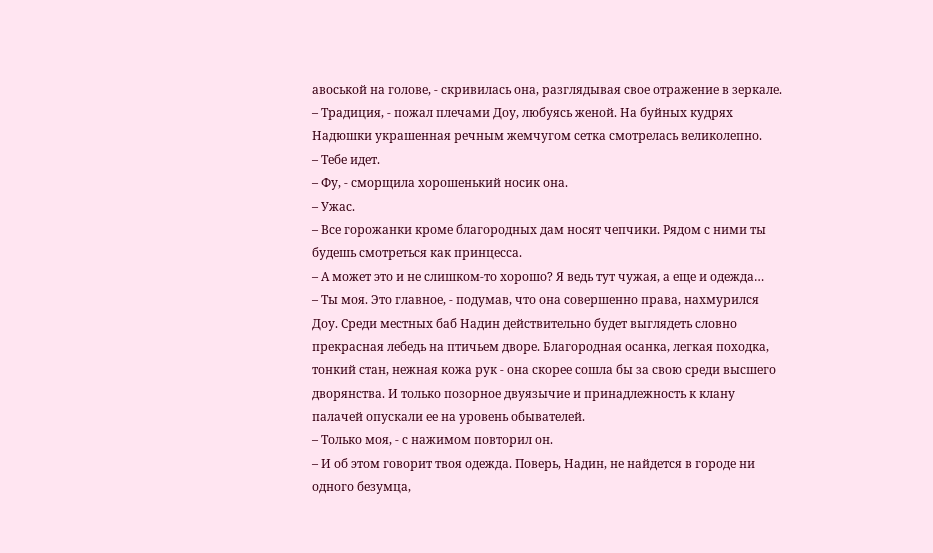авоськой на голове, - скривилась она, разглядывая свое отражение в зеркале.
– Традиция, - пожал плечами Доу, любуясь женой. На буйных кудрях Надюшки украшенная речным жемчугом сетка смотрелась великолепно.
– Тебе идет.
– Фу, - сморщила хорошенький носик она.
– Ужас.
– Все горожанки кроме благородных дам носят чепчики. Рядом с ними ты будешь смотреться как принцесса.
– А может это и не слишком-то хорошо? Я ведь тут чужая, а еще и одежда…
– Ты моя. Это главное, - подумав, что она совершенно права, нахмурился Доу. Среди местных баб Надин действительно будет выглядеть словно прекрасная лебедь на птичьем дворе. Благородная осанка, легкая походка, тонкий стан, нежная кожа рук - она скорее сошла бы за свою среди высшего дворянства. И только позорное двуязычие и принадлежность к клану палачей опускали ее на уровень обывателей.
– Только моя, - с нажимом повторил он.
– И об этом говорит твоя одежда. Поверь, Надин, не найдется в городе ни одного безумца,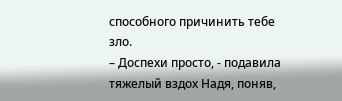способного причинить тебе зло.
– Доспехи просто, - подавила тяжелый вздох Надя, поняв,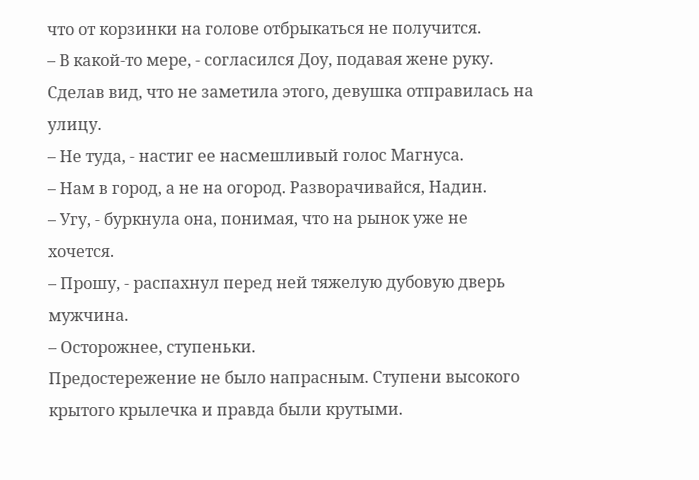что от корзинки на голове отбрыкаться не получится.
– В какой-то мере, - согласился Доу, подавая жене руку.
Сделав вид, что не заметила этого, девушка отправилась на улицу.
– Не туда, - настиг ее насмешливый голос Магнуса.
– Нам в город, а не на огород. Разворачивайся, Надин.
– Угу, - буркнула она, понимая, что на рынок уже не хочется.
– Прошу, - распахнул перед ней тяжелую дубовую дверь мужчина.
– Осторожнее, ступеньки.
Предостережение не было напрасным. Ступени высокого крытого крылечка и правда были крутыми.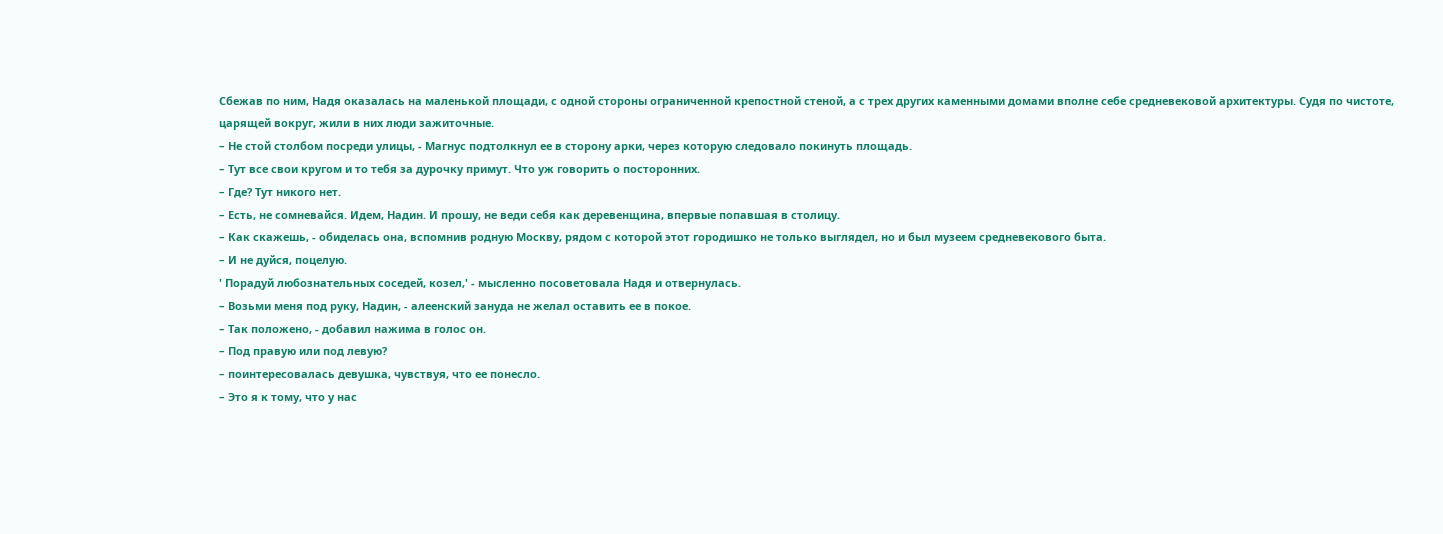Сбежав по ним, Надя оказалась на маленькой площади, с одной стороны ограниченной крепостной стеной, а с трех других каменными домами вполне себе средневековой архитектуры. Судя по чистоте, царящей вокруг, жили в них люди зажиточные.
– Не стой столбом посреди улицы, - Магнус подтолкнул ее в сторону арки, через которую следовало покинуть площадь.
– Тут все свои кругом и то тебя за дурочку примут. Что уж говорить о посторонних.
– Где? Тут никого нет.
– Есть, не сомневайся. Идем, Надин. И прошу, не веди себя как деревенщина, впервые попавшая в столицу.
– Как скажешь, - обиделась она, вспомнив родную Москву, рядом с которой этот городишко не только выглядел, но и был музеем средневекового быта.
– И не дуйся, поцелую.
' Порадуй любознательных соседей, козел,' - мысленно посоветовала Надя и отвернулась.
– Возьми меня под руку, Надин, - алеенский зануда не желал оставить ее в покое.
– Так положено, - добавил нажима в голос он.
– Под правую или под левую?
– поинтересовалась девушка, чувствуя, что ее понесло.
– Это я к тому, что у нас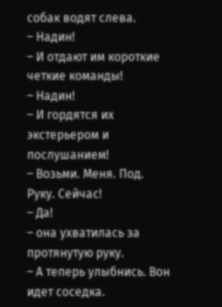собак водят слева.
– Надин!
– И отдают им короткие четкие команды!
– Надин!
– И гордятся их экстерьером и послушанием!
– Возьми. Меня. Под. Руку. Сейчас!
– Да!
– она ухватилась за протянутую руку.
– А теперь улыбнись. Вон идет соседка.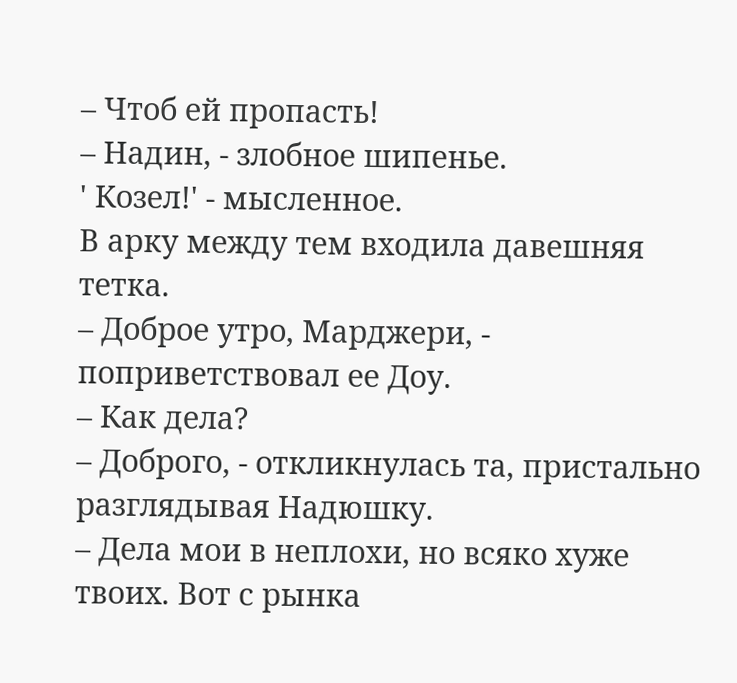– Чтоб ей пропасть!
– Надин, - злобное шипенье.
' Козел!' - мысленное.
В арку между тем входила давешняя тетка.
– Доброе утро, Марджери, - поприветствовал ее Доу.
– Как дела?
– Доброго, - откликнулась та, пристально разглядывая Надюшку.
– Дела мои в неплохи, но всяко хуже твоих. Вот с рынка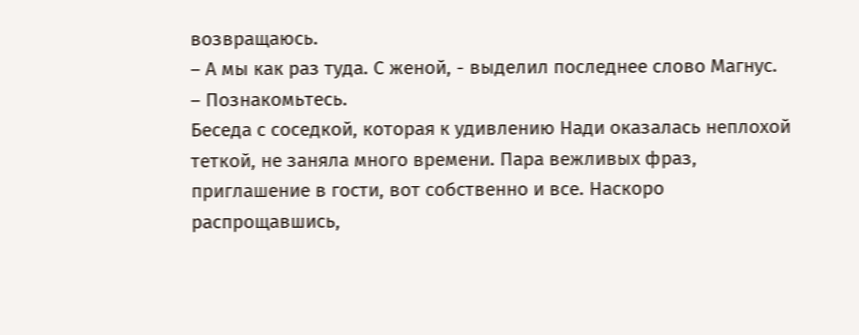возвращаюсь.
– А мы как раз туда. С женой, - выделил последнее слово Магнус.
– Познакомьтесь.
Беседа с соседкой, которая к удивлению Нади оказалась неплохой теткой, не заняла много времени. Пара вежливых фраз, приглашение в гости, вот собственно и все. Наскоро распрощавшись,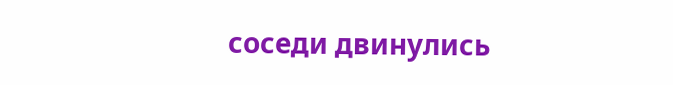соседи двинулись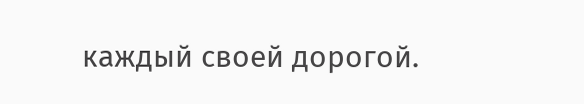каждый своей дорогой.